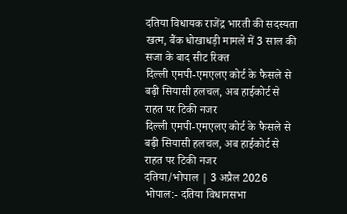दतिया विधायक राजेंद्र भारती की सदस्यता खत्म, बैंक धोखाधड़ी मामले में 3 साल की सजा के बाद सीट रिक्त
दिल्ली एमपी-एमएलए कोर्ट के फैसले से बढ़ी सियासी हलचल, अब हाईकोर्ट से राहत पर टिकी नजर
दिल्ली एमपी-एमएलए कोर्ट के फैसले से बढ़ी सियासी हलचल, अब हाईकोर्ट से राहत पर टिकी नजर
दतिया/भोपाल | 3 अप्रैल 2026
भोपाल:- दतिया विधानसभा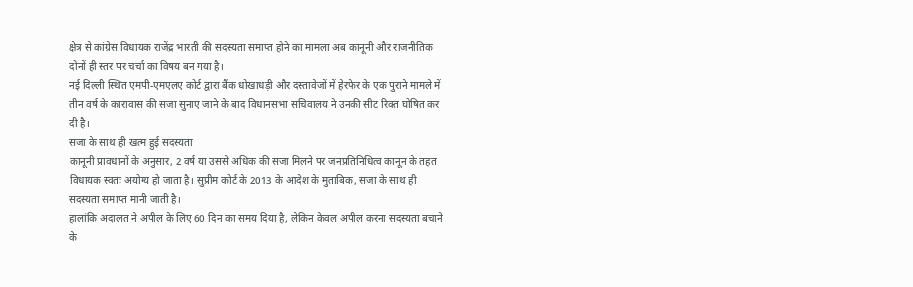क्षेत्र से कांग्रेस विधायक राजेंद्र भारती की सदस्यता समाप्त होने का मामला अब कानूनी और राजनीतिक दोनों ही स्तर पर चर्चा का विषय बन गया है।
नई दिल्ली स्थित एमपी-एमएलए कोर्ट द्वारा बैंक धोखाधड़ी और दस्तावेजों में हेरफेर के एक पुराने मामले में तीन वर्ष के कारावास की सजा सुनाए जाने के बाद विधानसभा सचिवालय ने उनकी सीट रिक्त घोषित कर दी है।
सजा के साथ ही खत्म हुई सदस्यता
कानूनी प्रावधानों के अनुसार, 2 वर्ष या उससे अधिक की सजा मिलने पर जनप्रतिनिधित्व कानून के तहत विधायक स्वतः अयोग्य हो जाता है। सुप्रीम कोर्ट के 2013 के आदेश के मुताबिक, सजा के साथ ही सदस्यता समाप्त मानी जाती है।
हालांकि अदालत ने अपील के लिए 60 दिन का समय दिया है, लेकिन केवल अपील करना सदस्यता बचाने के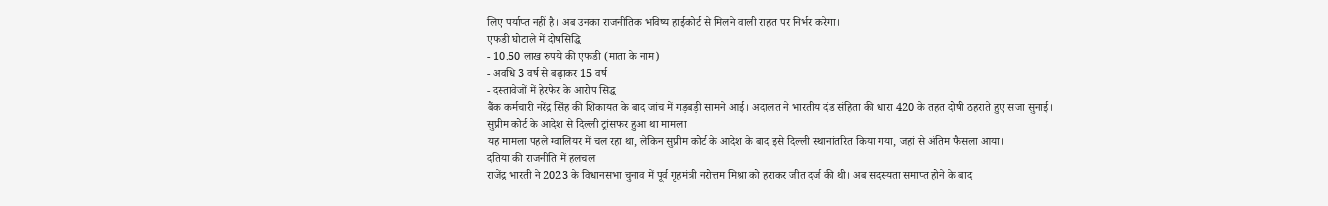लिए पर्याप्त नहीं है। अब उनका राजनीतिक भविष्य हाईकोर्ट से मिलने वाली राहत पर निर्भर करेगा।
एफडी घोटाले में दोषसिद्धि
- 10.50 लाख रुपये की एफडी (माता के नाम)
- अवधि 3 वर्ष से बढ़ाकर 15 वर्ष
- दस्तावेजों में हेरफेर के आरोप सिद्ध
बैंक कर्मचारी नरेंद्र सिंह की शिकायत के बाद जांच में गड़बड़ी सामने आई। अदालत ने भारतीय दंड संहिता की धारा 420 के तहत दोषी ठहराते हुए सजा सुनाई।
सुप्रीम कोर्ट के आदेश से दिल्ली ट्रांसफर हुआ था मामला
यह मामला पहले ग्वालियर में चल रहा था, लेकिन सुप्रीम कोर्ट के आदेश के बाद इसे दिल्ली स्थानांतरित किया गया, जहां से अंतिम फैसला आया।
दतिया की राजनीति में हलचल
राजेंद्र भारती ने 2023 के विधानसभा चुनाव में पूर्व गृहमंत्री नरोत्तम मिश्रा को हराकर जीत दर्ज की थी। अब सदस्यता समाप्त होने के बाद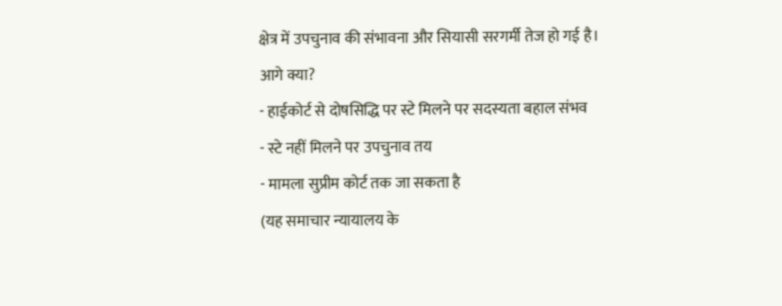क्षेत्र में उपचुनाव की संभावना और सियासी सरगर्मी तेज हो गई है।
आगे क्या?
- हाईकोर्ट से दोषसिद्धि पर स्टे मिलने पर सदस्यता बहाल संभव
- स्टे नहीं मिलने पर उपचुनाव तय
- मामला सुप्रीम कोर्ट तक जा सकता है
(यह समाचार न्यायालय के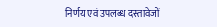निर्णय एवं उपलब्ध दस्तावेजों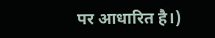पर आधारित है।)